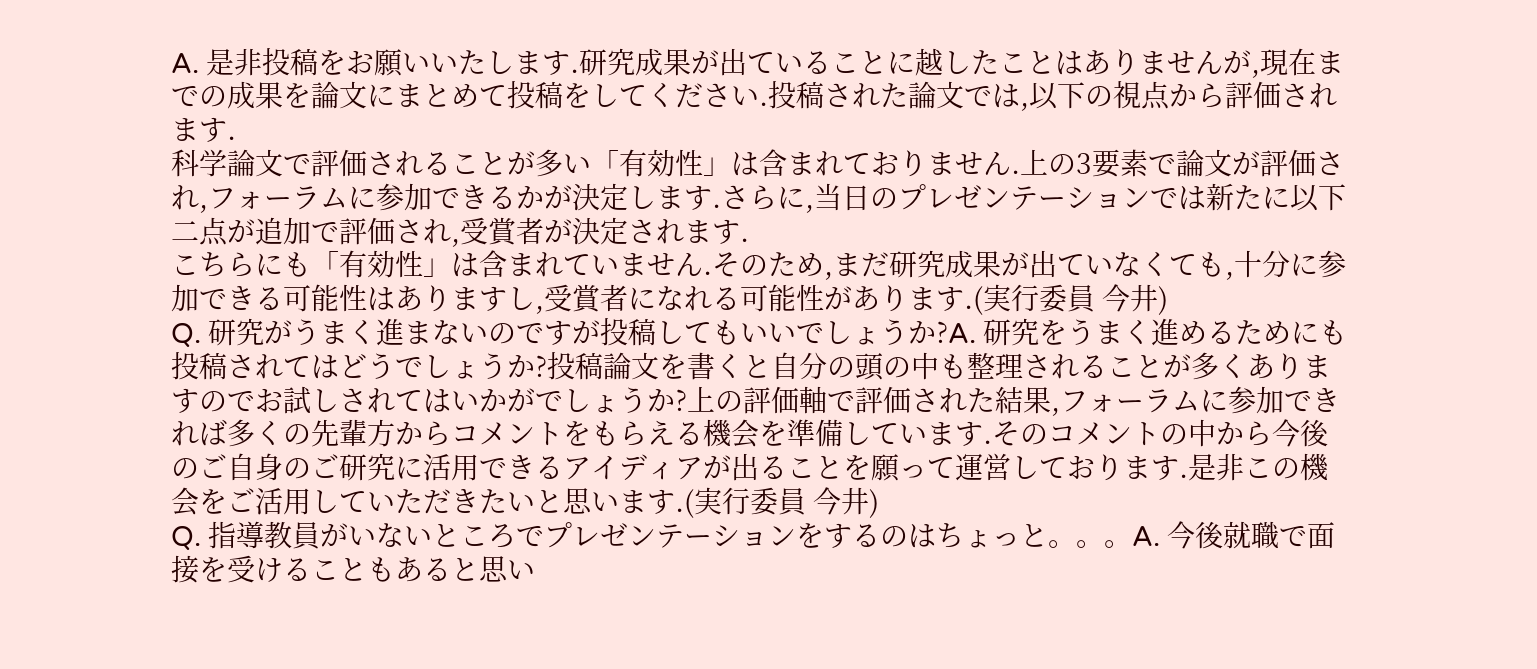A. 是非投稿をお願いいたします.研究成果が出ていることに越したことはありませんが,現在までの成果を論文にまとめて投稿をしてください.投稿された論文では,以下の視点から評価されます.
科学論文で評価されることが多い「有効性」は含まれておりません.上の3要素で論文が評価され,フォーラムに参加できるかが決定します.さらに,当日のプレゼンテーションでは新たに以下二点が追加で評価され,受賞者が決定されます.
こちらにも「有効性」は含まれていません.そのため,まだ研究成果が出ていなくても,十分に参加できる可能性はありますし,受賞者になれる可能性があります.(実行委員 今井)
Q. 研究がうまく進まないのですが投稿してもいいでしょうか?A. 研究をうまく進めるためにも投稿されてはどうでしょうか?投稿論文を書くと自分の頭の中も整理されることが多くありますのでお試しされてはいかがでしょうか?上の評価軸で評価された結果,フォーラムに参加できれば多くの先輩方からコメントをもらえる機会を準備しています.そのコメントの中から今後のご自身のご研究に活用できるアイディアが出ることを願って運営しております.是非この機会をご活用していただきたいと思います.(実行委員 今井)
Q. 指導教員がいないところでプレゼンテーションをするのはちょっと。。。A. 今後就職で面接を受けることもあると思い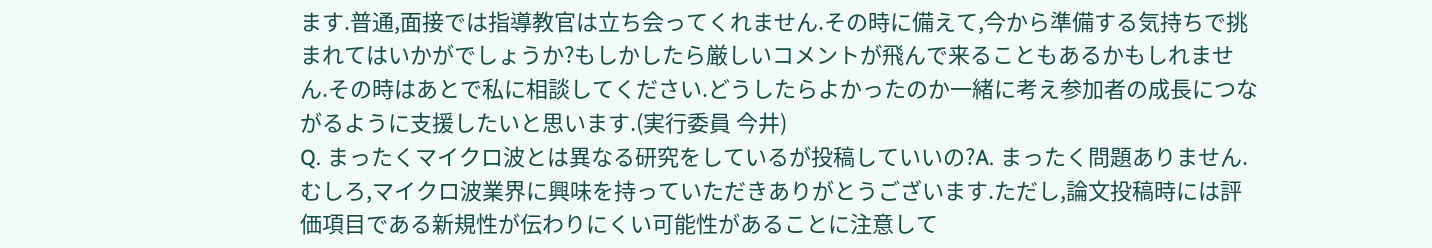ます.普通,面接では指導教官は立ち会ってくれません.その時に備えて,今から準備する気持ちで挑まれてはいかがでしょうか?もしかしたら厳しいコメントが飛んで来ることもあるかもしれません.その時はあとで私に相談してください.どうしたらよかったのか一緒に考え参加者の成長につながるように支援したいと思います.(実行委員 今井)
Q. まったくマイクロ波とは異なる研究をしているが投稿していいの?A. まったく問題ありません.むしろ,マイクロ波業界に興味を持っていただきありがとうございます.ただし,論文投稿時には評価項目である新規性が伝わりにくい可能性があることに注意して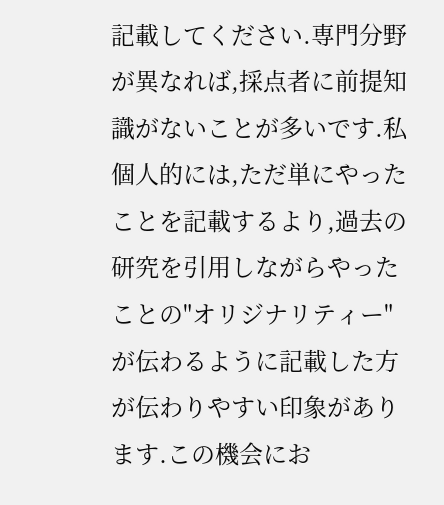記載してください.専門分野が異なれば,採点者に前提知識がないことが多いです.私個人的には,ただ単にやったことを記載するより,過去の研究を引用しながらやったことの"オリジナリティー"が伝わるように記載した方が伝わりやすい印象があります.この機会にお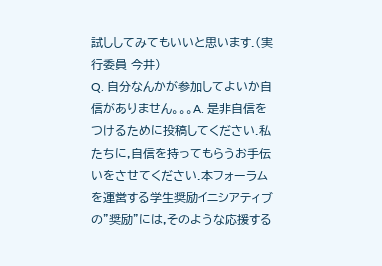試ししてみてもいいと思います.(実行委員 今井)
Q. 自分なんかが参加してよいか自信がありません。。。A. 是非自信をつけるために投稿してください.私たちに,自信を持ってもらうお手伝いをさせてください.本フォーラムを運営する学生奨励イニシアティブの”奨励”には,そのような応援する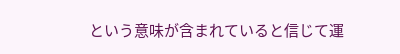という意味が含まれていると信じて運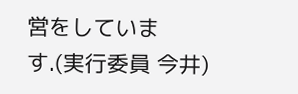営をしています.(実行委員 今井)